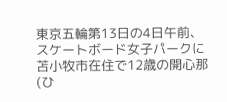東京五輪第13日の4日午前、スケートボード女子パークに苫小牧市在住で12歳の開心那(ひ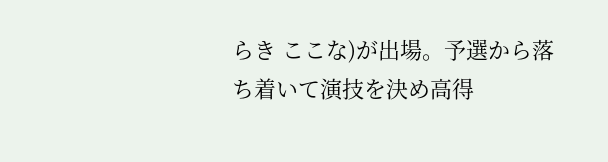らき ここな)が出場。予選から落ち着いて演技を決め高得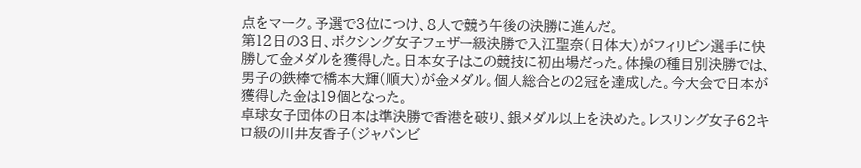点をマーク。予選で3位につけ、8人で競う午後の決勝に進んだ。
第12日の3日、ボクシング女子フェザー級決勝で入江聖奈(日体大)がフィリピン選手に快勝して金メダルを獲得した。日本女子はこの競技に初出場だった。体操の種目別決勝では、男子の鉄棒で橋本大輝(順大)が金メダル。個人総合との2冠を達成した。今大会で日本が獲得した金は19個となった。
卓球女子団体の日本は準決勝で香港を破り、銀メダル以上を決めた。レスリング女子62キロ級の川井友香子(ジャパンビ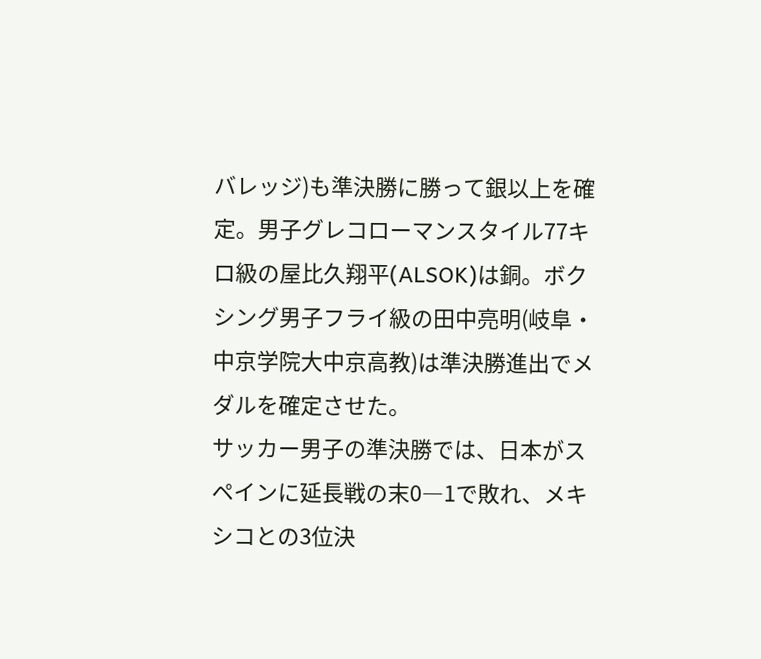バレッジ)も準決勝に勝って銀以上を確定。男子グレコローマンスタイル77キロ級の屋比久翔平(ALSOK)は銅。ボクシング男子フライ級の田中亮明(岐阜・中京学院大中京高教)は準決勝進出でメダルを確定させた。
サッカー男子の準決勝では、日本がスペインに延長戦の末0―1で敗れ、メキシコとの3位決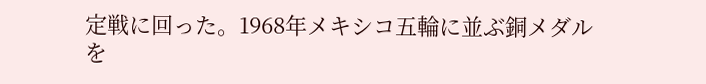定戦に回った。1968年メキシコ五輪に並ぶ銅メダルを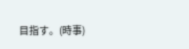目指す。(時事)